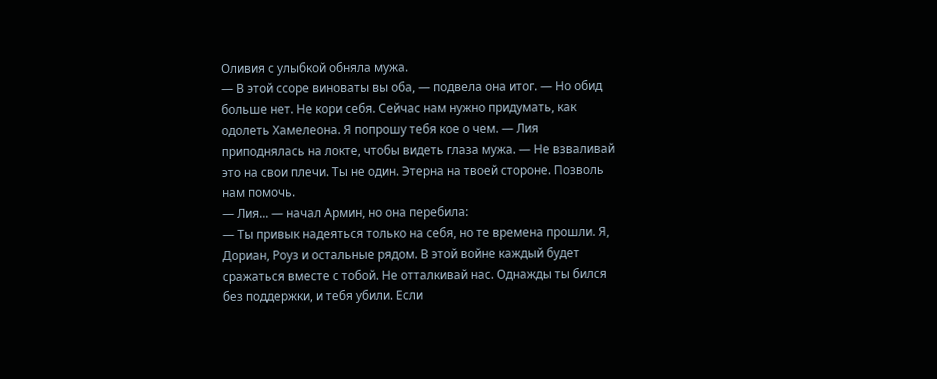Оливия с улыбкой обняла мужа.
— В этой ссоре виноваты вы оба, — подвела она итог. — Но обид больше нет. Не кори себя. Сейчас нам нужно придумать, как одолеть Хамелеона. Я попрошу тебя кое о чем. — Лия приподнялась на локте, чтобы видеть глаза мужа. — Не взваливай это на свои плечи. Ты не один. Этерна на твоей стороне. Позволь нам помочь.
— Лия... — начал Армин, но она перебила:
— Ты привык надеяться только на себя, но те времена прошли. Я, Дориан, Роуз и остальные рядом. В этой войне каждый будет сражаться вместе с тобой. Не отталкивай нас. Однажды ты бился без поддержки, и тебя убили. Если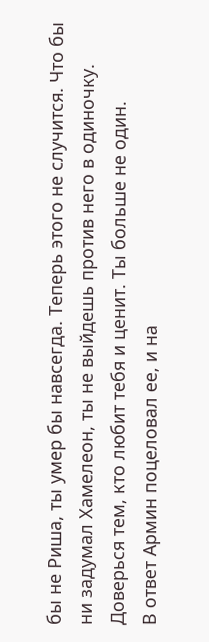бы не Риша, ты умер бы навсегда. Теперь этого не случится. Что бы ни задумал Хамелеон, ты не выйдешь против него в одиночку. Доверься тем, кто любит тебя и ценит. Ты больше не один.
В ответ Армин поцеловал ее, и на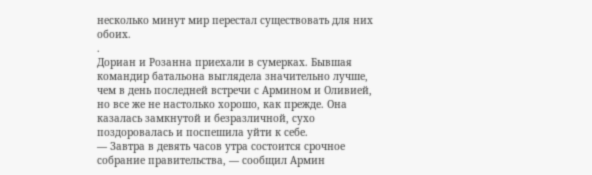несколько минут мир перестал существовать для них обоих.
.
Дориан и Розанна приехали в сумерках. Бывшая командир батальона выглядела значительно лучше, чем в день последней встречи с Армином и Оливией, но все же не настолько хорошо, как прежде. Она казалась замкнутой и безразличной, сухо поздоровалась и поспешила уйти к себе.
— Завтра в девять часов утра состоится срочное собрание правительства, — сообщил Армин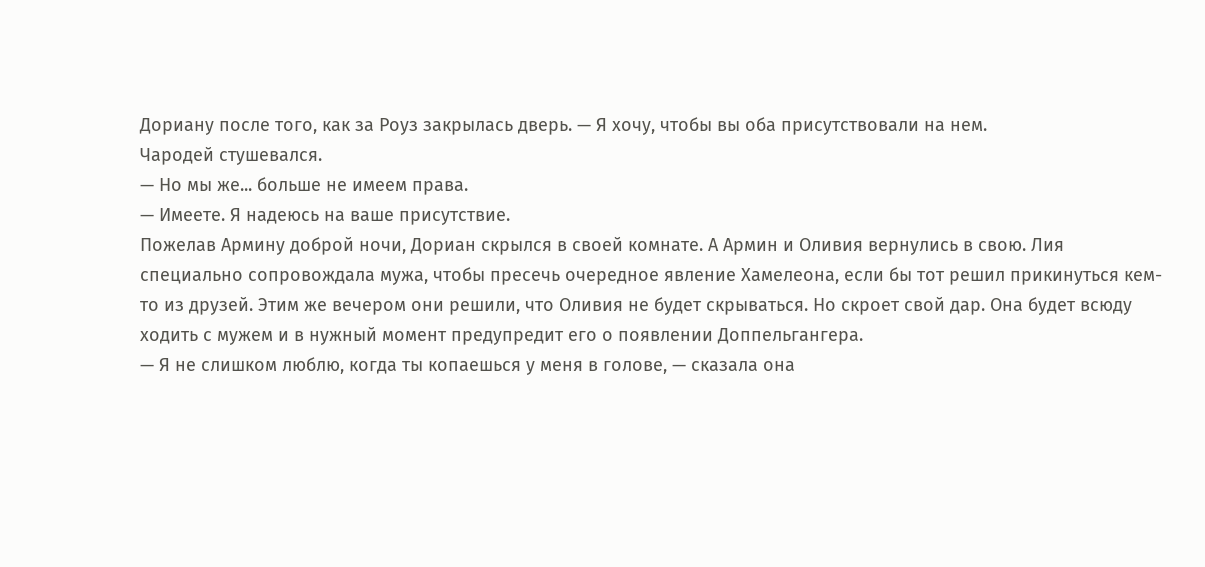Дориану после того, как за Роуз закрылась дверь. — Я хочу, чтобы вы оба присутствовали на нем.
Чародей стушевался.
— Но мы же... больше не имеем права.
— Имеете. Я надеюсь на ваше присутствие.
Пожелав Армину доброй ночи, Дориан скрылся в своей комнате. А Армин и Оливия вернулись в свою. Лия специально сопровождала мужа, чтобы пресечь очередное явление Хамелеона, если бы тот решил прикинуться кем-то из друзей. Этим же вечером они решили, что Оливия не будет скрываться. Но скроет свой дар. Она будет всюду ходить с мужем и в нужный момент предупредит его о появлении Доппельгангера.
— Я не слишком люблю, когда ты копаешься у меня в голове, — сказала она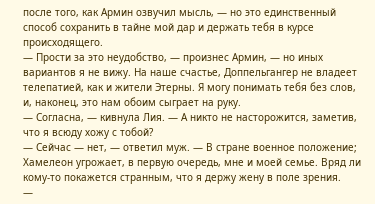после того, как Армин озвучил мысль, — но это единственный способ сохранить в тайне мой дар и держать тебя в курсе происходящего.
— Прости за это неудобство, — произнес Армин, — но иных вариантов я не вижу. На наше счастье, Доппельгангер не владеет телепатией, как и жители Этерны. Я могу понимать тебя без слов, и, наконец, это нам обоим сыграет на руку.
— Согласна, — кивнула Лия. — А никто не насторожится, заметив, что я всюду хожу с тобой?
— Сейчас — нет, — ответил муж. — В стране военное положение; Хамелеон угрожает, в первую очередь, мне и моей семье. Вряд ли кому-то покажется странным, что я держу жену в поле зрения.
—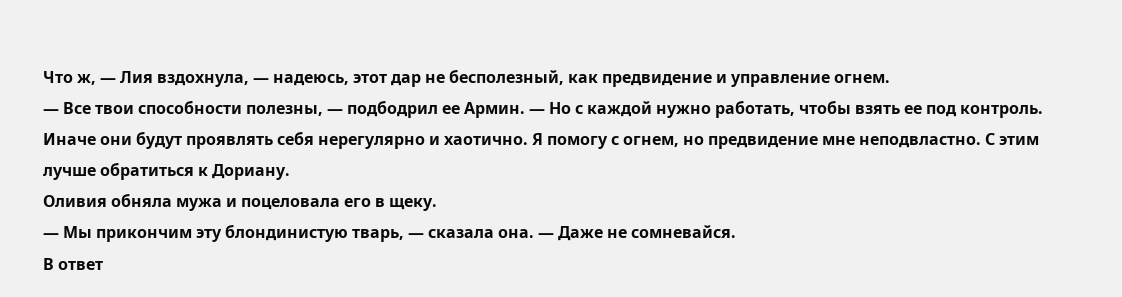Что ж, — Лия вздохнула, — надеюсь, этот дар не бесполезный, как предвидение и управление огнем.
— Все твои способности полезны, — подбодрил ее Армин. — Но с каждой нужно работать, чтобы взять ее под контроль. Иначе они будут проявлять себя нерегулярно и хаотично. Я помогу с огнем, но предвидение мне неподвластно. С этим лучше обратиться к Дориану.
Оливия обняла мужа и поцеловала его в щеку.
— Мы прикончим эту блондинистую тварь, — сказала она. — Даже не сомневайся.
В ответ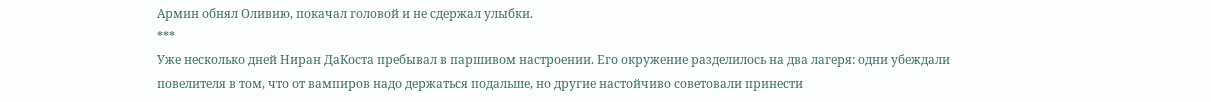Армин обнял Оливию, покачал головой и не сдержал улыбки.
***
Уже несколько дней Ниран ДаКоста пребывал в паршивом настроении. Его окружение разделилось на два лагеря: одни убеждали повелителя в том, что от вампиров надо держаться подальше, но другие настойчиво советовали принести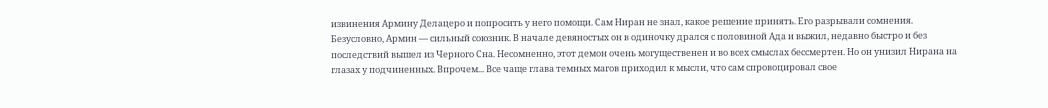извинения Армину Делацеро и попросить у него помощи. Сам Ниран не знал, какое решение принять. Его разрывали сомнения. Безусловно, Армин — сильный союзник. В начале девяностых он в одиночку дрался с половиной Ада и выжил, недавно быстро и без последствий вышел из Черного Сна. Несомненно, этот демон очень могущественен и во всех смыслах бессмертен. Но он унизил Нирана на глазах у подчиненных. Впрочем... Все чаще глава темных магов приходил к мысли, что сам спровоцировал свое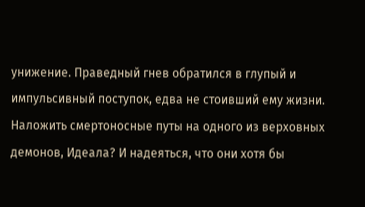унижение. Праведный гнев обратился в глупый и импульсивный поступок, едва не стоивший ему жизни. Наложить смертоносные путы на одного из верховных демонов, Идеала? И надеяться, что они хотя бы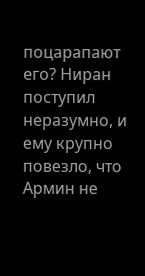поцарапают его? Ниран поступил неразумно, и ему крупно повезло, что Армин не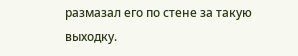размазал его по стене за такую выходку.